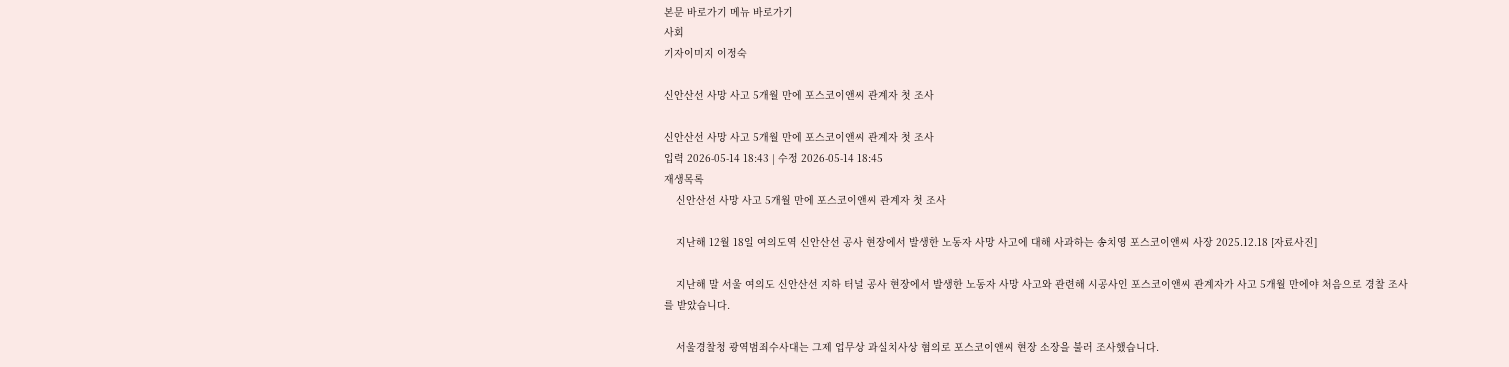본문 바로가기 메뉴 바로가기
사회
기자이미지 이정숙

신안산선 사망 사고 5개월 만에 포스코이앤씨 관계자 첫 조사

신안산선 사망 사고 5개월 만에 포스코이앤씨 관계자 첫 조사
입력 2026-05-14 18:43 | 수정 2026-05-14 18:45
재생목록
    신안산선 사망 사고 5개월 만에 포스코이앤씨 관계자 첫 조사

    지난해 12월 18일 여의도역 신안산선 공사 현장에서 발생한 노동자 사망 사고에 대해 사과하는 송치영 포스코이앤씨 사장 2025.12.18 [자료사진]

    지난해 말 서울 여의도 신안산선 지하 터널 공사 현장에서 발생한 노동자 사망 사고와 관련해 시공사인 포스코이앤씨 관계자가 사고 5개월 만에야 처음으로 경찰 조사를 받았습니다.

    서울경찰청 광역범죄수사대는 그제 업무상 과실치사상 혐의로 포스코이앤씨 현장 소장을 불러 조사했습니다.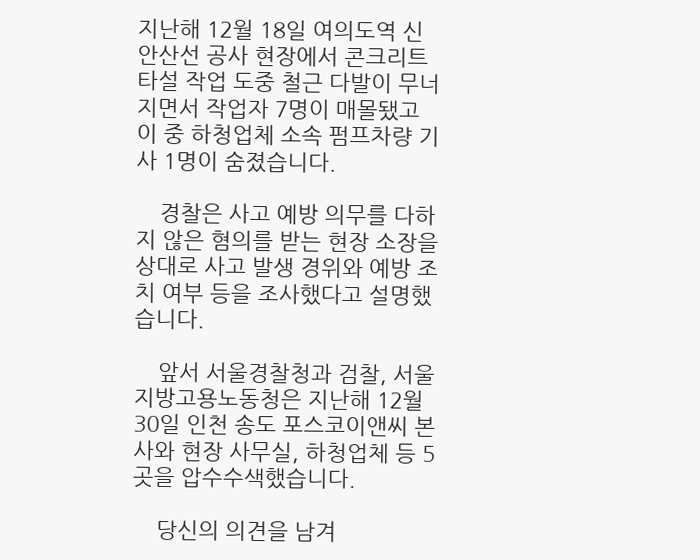지난해 12월 18일 여의도역 신안산선 공사 현장에서 콘크리트 타설 작업 도중 철근 다발이 무너지면서 작업자 7명이 매몰됐고 이 중 하청업체 소속 펌프차량 기사 1명이 숨졌습니다.

    경찰은 사고 예방 의무를 다하지 않은 혐의를 받는 현장 소장을 상대로 사고 발생 경위와 예방 조치 여부 등을 조사했다고 설명했습니다.

    앞서 서울경찰청과 검찰, 서울지방고용노동청은 지난해 12월 30일 인천 송도 포스코이앤씨 본사와 현장 사무실, 하청업체 등 5곳을 압수수색했습니다.

    당신의 의견을 남겨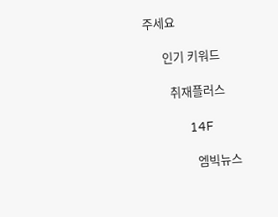주세요

      인기 키워드

        취재플러스

              14F

                엠빅뉴스